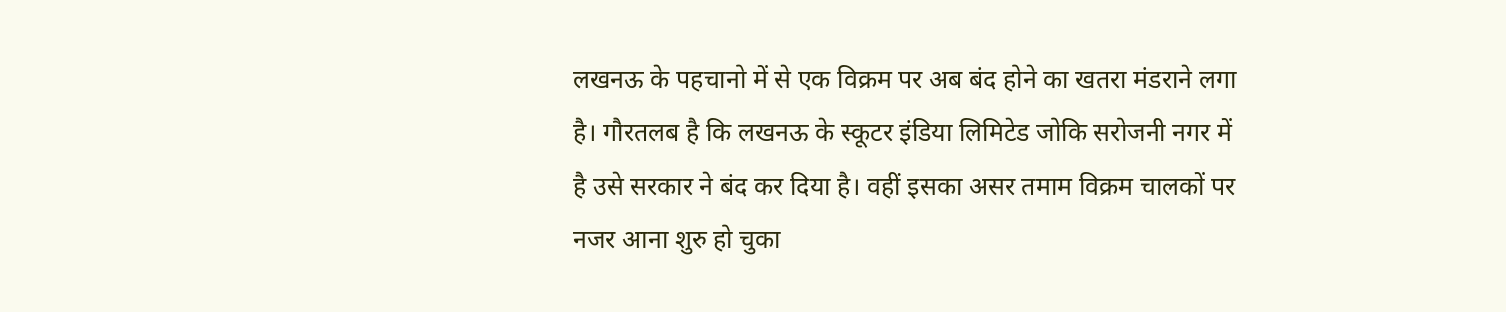लखनऊ के पहचानो में से एक विक्रम पर अब बंद होने का खतरा मंडराने लगा है। गौरतलब है कि लखनऊ के स्कूटर इंडिया लिमिटेड जोकि सरोजनी नगर में है उसे सरकार ने बंद कर दिया है। वहीं इसका असर तमाम विक्रम चालकों पर नजर आना शुरु हो चुका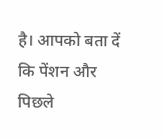है। आपको बता दें कि पेंशन और पिछले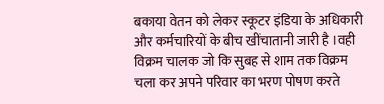बकाया वेतन को लेकर स्कूटर इंडिया के अधिकारी और कर्मचारियों के बीच खींचातानी जारी है ।वही विक्रम चालक जो कि सुबह से शाम तक विक्रम चला कर अपने परिवार का भरण पोषण करते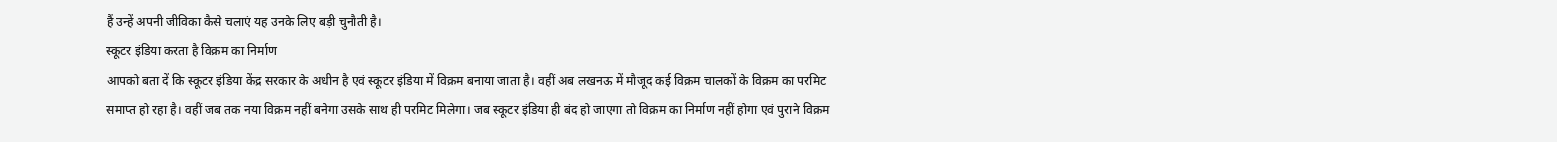हैं उन्हें अपनी जीविका कैसे चलाएं यह उनके लिए बड़ी चुनौती है।
स्कूटर इंडिया करता है विक्रम का निर्माण
आपको बता दें कि स्कूटर इंडिया केंद्र सरकार के अधीन है एवं स्कूटर इंडिया में विक्रम बनाया जाता है। वहीं अब लखनऊ में मौजूद कई विक्रम चालकों के विक्रम का परमिट समाप्त हो रहा है। वहीं जब तक नया विक्रम नहीं बनेगा उसके साथ ही परमिट मिलेगा। जब स्कूटर इंडिया ही बंद हो जाएगा तो विक्रम का निर्माण नहीं होगा एवं पुराने विक्रम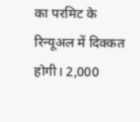का परमिट के रिन्यूअल में दिक्कत होगी। 2,000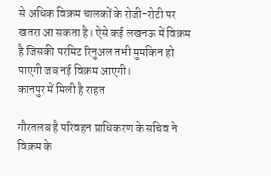से अधिक विक्रम चालकों के रोजी-रोटी पर खतरा आ सकता है। ऐसे कई लखनऊ में विक्रम है जिसकी परमिट रिनुअल तभी मुमकिन हो पाएगी जब नई विक्रम आएगी।
कानपुर में मिली है राहत

गौरतलब है परिवहन प्राधिकरण के सचिव ने विक्रम के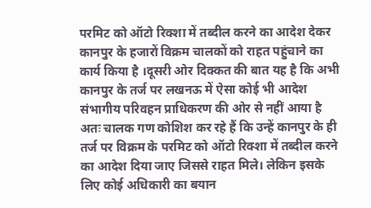परमिट को ऑटो रिक्शा में तब्दील करने का आदेश देकर कानपुर के हजारों विक्रम चालकों को राहत पहुंचाने का कार्य किया है ।दूसरी ओर दिक्कत की बात यह है कि अभी कानपुर के तर्ज पर लखनऊ में ऐसा कोई भी आदेश संभागीय परिवहन प्राधिकरण की ओर से नहीं आया है अतः चालक गण कोशिश कर रहे हैं कि उन्हें कानपुर के ही तर्ज पर विक्रम के परमिट को ऑटो रिक्शा में तब्दील करने का आदेश दिया जाए जिससे राहत मिले। लेकिन इसके लिए कोई अधिकारी का बयान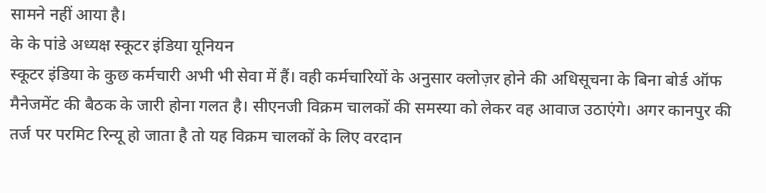सामने नहीं आया है।
के के पांडे अध्यक्ष स्कूटर इंडिया यूनियन
स्कूटर इंडिया के कुछ कर्मचारी अभी भी सेवा में हैं। वही कर्मचारियों के अनुसार क्लोज़र होने की अधिसूचना के बिना बोर्ड ऑफ मैनेजमेंट की बैठक के जारी होना गलत है। सीएनजी विक्रम चालकों की समस्या को लेकर वह आवाज उठाएंगे। अगर कानपुर की तर्ज पर परमिट रिन्यू हो जाता है तो यह विक्रम चालकों के लिए वरदान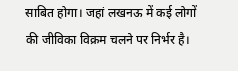साबित होगा। जहां लखनऊ में कई लोगों की जीविका विक्रम चलने पर निर्भर है।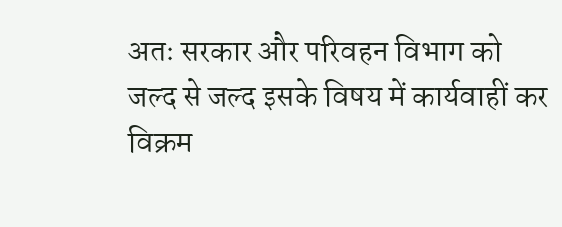अतः सरकार और परिवहन विभाग को जल्द से जल्द इसके विषय में कार्यवाहीं कर विक्रम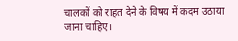चालकों को राहत देने के विषय में कदम उठाया जाना चाहिए।